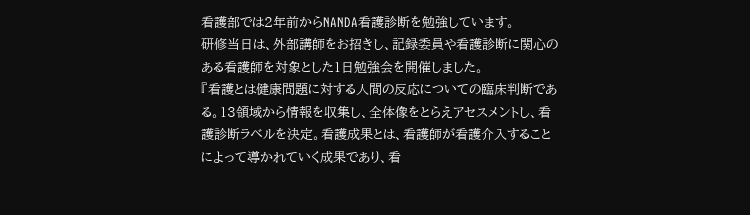看護部では2年前からNANDA看護診断を勉強しています。
研修当日は、外部講師をお招きし、記録委員や看護診断に関心のある看護師を対象とした1日勉強会を開催しました。
『看護とは健康問題に対する人間の反応についての臨床判断である。13領域から情報を収集し、全体像をとらえアセスメントし、看護診断ラベルを決定。看護成果とは、看護師が看護介入することによって導かれていく成果であり、看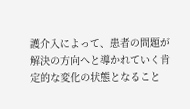護介入によって、患者の問題が解決の方向へと導かれていく肯定的な変化の状態となること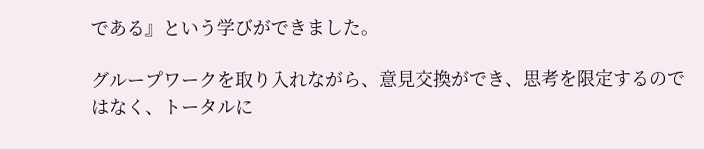である』という学びができました。

グループワークを取り入れながら、意見交換ができ、思考を限定するのではなく、トータルに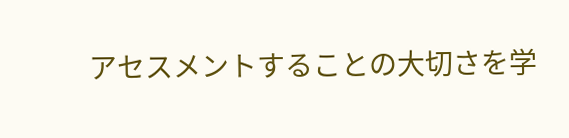アセスメントすることの大切さを学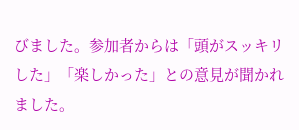びました。参加者からは「頭がスッキリした」「楽しかった」との意見が聞かれました。